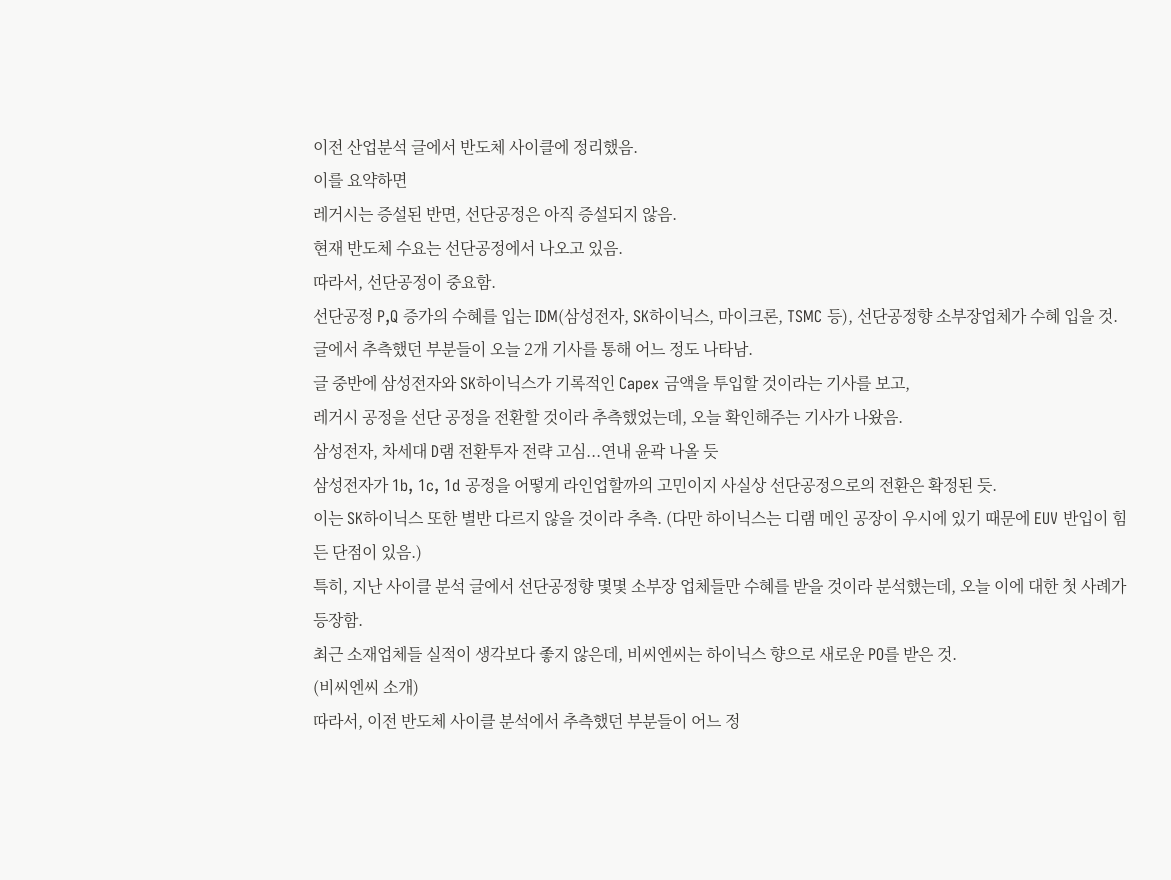이전 산업분석 글에서 반도체 사이클에 정리했음.
이를 요약하면
레거시는 증설된 반면, 선단공정은 아직 증설되지 않음.
현재 반도체 수요는 선단공정에서 나오고 있음.
따라서, 선단공정이 중요함.
선단공정 P,Q 증가의 수혜를 입는 IDM(삼성전자, SK하이닉스, 마이크론, TSMC 등), 선단공정향 소부장업체가 수혜 입을 것.
글에서 추측했던 부분들이 오늘 2개 기사를 통해 어느 정도 나타남.
글 중반에 삼성전자와 SK하이닉스가 기록적인 Capex 금액을 투입할 것이라는 기사를 보고,
레거시 공정을 선단 공정을 전환할 것이라 추측했었는데, 오늘 확인해주는 기사가 나왔음.
삼성전자, 차세대 D램 전환투자 전략 고심...연내 윤곽 나올 듯
삼성전자가 1b, 1c, 1d 공정을 어떻게 라인업할까의 고민이지 사실상 선단공정으로의 전환은 확정된 듯.
이는 SK하이닉스 또한 별반 다르지 않을 것이라 추측. (다만 하이닉스는 디램 메인 공장이 우시에 있기 때문에 EUV 반입이 힘든 단점이 있음.)
특히, 지난 사이클 분석 글에서 선단공정향 몇몇 소부장 업체들만 수혜를 받을 것이라 분석했는데, 오늘 이에 대한 첫 사례가 등장함.
최근 소재업체들 실적이 생각보다 좋지 않은데, 비씨엔씨는 하이닉스 향으로 새로운 PO를 받은 것.
(비씨엔씨 소개)
따라서, 이전 반도체 사이클 분석에서 추측했던 부분들이 어느 정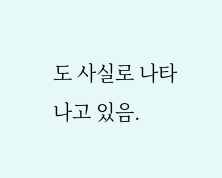도 사실로 나타나고 있음.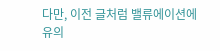다만, 이전 글처럼 밸류에이션에 유의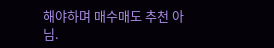해야하며 매수매도 추천 아님.